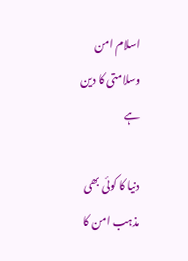اسلام امن وسلامتی کا دین ہے

دنیا کا کوئی بھی مذہب امن کا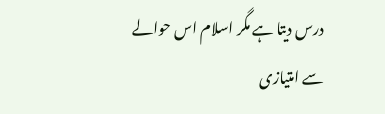درس دیتا ہے مگر اسلام اس حوالے سے امتیازی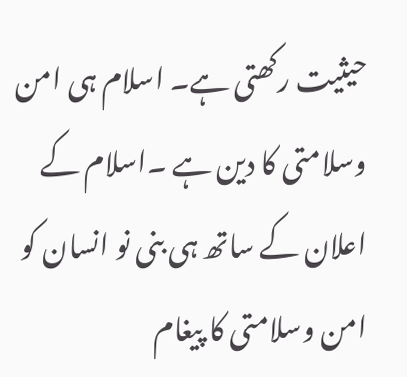حیثیت رکھتی ہے۔ اسلام ہی امن وسلامتی کا دین ہے ۔اسلام کے اعلان کے ساتھ ہی بنی نو انسان کو امن وسلامتی کا پیغام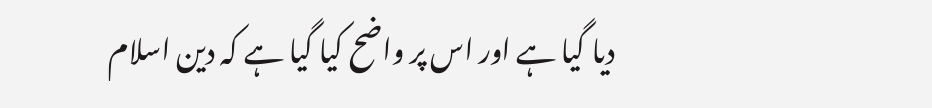دیا گیا ہے اور اس پر واضح کیا گیا ہے کہ دین اسلام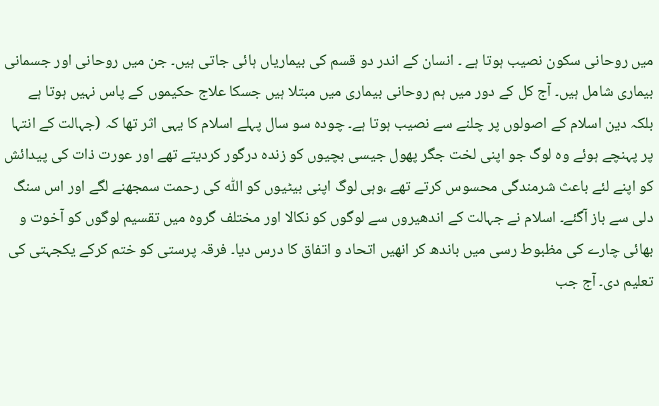میں روحانی سکون نصیب ہوتا ہے ۔ انسان کے اندر دو قسم کی بیماریاں ہائی جاتی ہیں۔ جن میں روحانی اور جسمانی بیماری شامل ہیں۔ آج کل کے دور میں ہم روحانی بیماری میں مبتلا ہیں جسکا علاج حکیموں کے پاس نہیں ہوتا ہے بلکہ دین اسلام کے اصولوں پر چلنے سے نصیب ہوتا ہے۔ چودہ سو سال پہلے اسلام کا یہی اثر تھا کہ (جہالت کے انتہا پر پہنچے ہوئے وہ لوگ جو اپنی لخت جگر پھول جیسی بچیوں کو زندہ درگور کردیتے تھے اور عورت ذات کی پیدائش کو اپنے لئے باعث شرمندگی محسوس کرتے تھے ،وہی لوگ اپنی بیٹیوں کو اللّٰہ کی رحمت سمجھنے لگے اور اس سنگ دلی سے باز آگئے۔ اسلام نے جہالت کے اندھیروں سے لوگوں کو نکالا اور مختلف گروہ میں تقسیم لوگوں کو آخوت و بھائی چارے کی مظبوط رسی میں باندھ کر انھیں اتحاد و اتفاق کا درس دیا۔ فرقہ پرستی کو ختم کرکے یکجہتی کی تعلیم دی۔ آج جب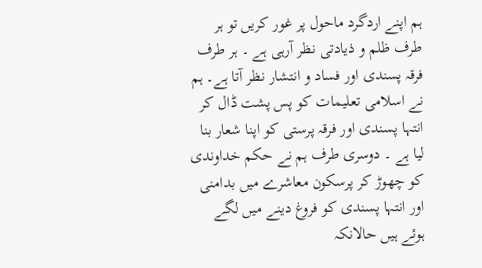ہم اپنے اردگرد ماحول پر غور کریں تو ہر طرف ظلم و ذیادتی نظر آرہی ہے ۔ ہر طرف فرقہ پسندی اور فساد و انتشار نظر آتا ہے۔ ہم نے اسلامی تعلیمات کو پس پشت ڈال کر انتہا پسندی اور فرقہ پرستی کو اپنا شعار بنا لیا ہے ۔ دوسری طرف ہم نے حکم خداوندی کو چھوڑ کر پرسکون معاشرے میں بدامنی اور انتہا پسندی کو فروغ دینے میں لگے ہوئے ہیں حالانکہ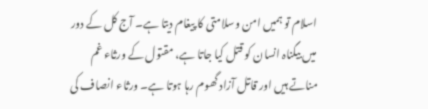اسلام تو ہمیں امن وسلامتی کا پیغام دیتا ہے۔ آج کل کے دور میں بیگناہ انسان کو قتل کیا جاتا ہے، مقتول کے ورثاء غم مناتے ہیں اور قاتل آزاد گھوم رہا ہوتا ہے۔ ورثاء انصاف کی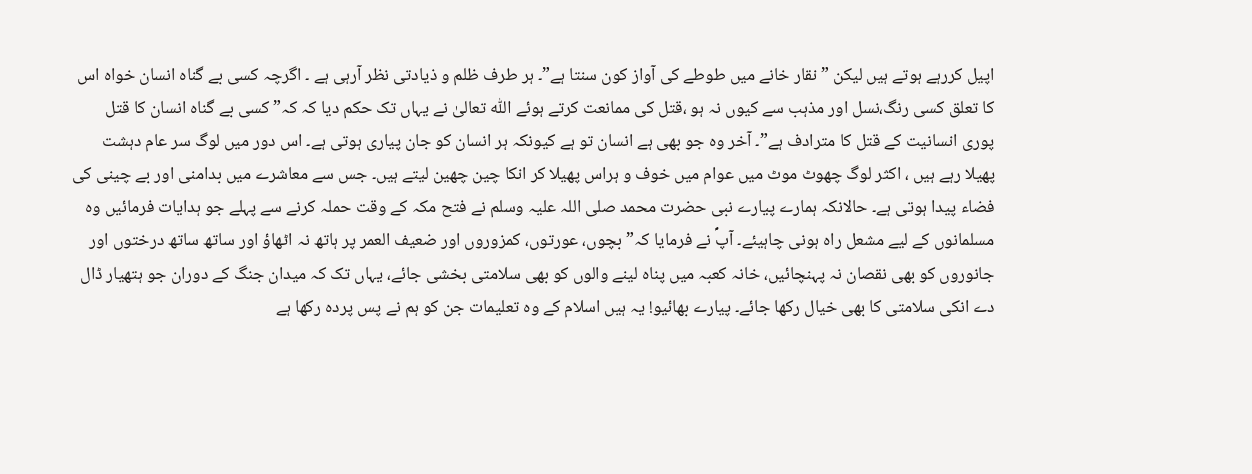اپیل کررہے ہوتے ہیں لیکن ” نقار خانے میں طوطے کی آواز کون سنتا ہے”۔ ہر طرف ظلم و ذیادتی نظر آرہی ہے ۔ اگرچہ کسی بے گناہ انسان خواہ اس کا تعلق کسی رنگ،نسل اور مذہب سے کیوں نہ ہو ،قتل کی ممانعت کرتے ہوئے اللّٰہ تعالیٰ نے یہاں تک حکم دیا کہ کہ” کسی بے گناہ انسان کا قتل پوری انسانیت کے قتل کا مترادف ہے”۔ آخر وہ جو بھی ہے انسان تو ہے کیونکہ ہر انسان کو جان پیاری ہوتی ہے۔ اس دور میں لوگ سر عام دہشت پھیلا رہے ہیں ، اکثر لوگ چھوٹ موٹ میں عوام میں خوف و ہراس پھیلا کر انکا چین چھین لیتے ہیں۔ جس سے معاشرے میں بدامنی اور بے چینی کی فضاء پیدا ہوتی ہے۔ حالانکہ ہمارے پیارے نبی حضرت محمد صلی اللہ علیہ وسلم نے فتح مکہ کے وقت حملہ کرنے سے پہلے جو ہدایات فرمائیں وہ مسلمانوں کے لیے مشعل راہ ہونی چاہیئے۔ آپؐ نے فرمایا کہ” بچوں، عورتوں، کمزوروں اور ضعیف العمر پر ہاتھ نہ اٹھاؤ اور ساتھ ساتھ درختوں اور جانوروں کو بھی نقصان نہ پہنچائیں، خانہ کعبہ میں پناہ لینے والوں کو بھی سلامتی بخشی جائے، یہاں تک کہ میدان جنگ کے دوران جو ہتھیار ڈال دے انکی سلامتی کا بھی خیال رکھا جائے۔ پیارے بھائیو! یہ ہیں اسلام کے وہ تعلیمات جن کو ہم نے پس پردہ رکھا ہے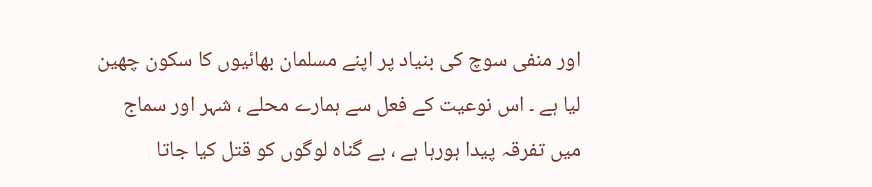اور منفی سوچ کی بنیاد پر اپنے مسلمان بھائیوں کا سکون چھین لیا ہے ۔ اس نوعیت کے فعل سے ہمارے محلے ، شہر اور سماج میں تفرقہ پیدا ہورہا ہے ، بے گناہ لوگوں کو قتل کیا جاتا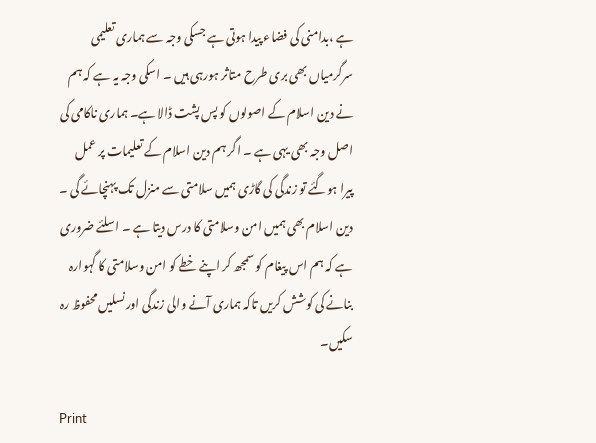ہے ،بدامنی کی فضاء پیدا ہوتی ہے جسکی وجہ سے ہماری تعلیمی سرگرمیاں بھی بری طرح متاثر ہورہی ہیں ۔ اسکی وجہ یہ ہے کہ ہم نے دین اسلام کے اصولوں کو پس پشت ڈالا ہے۔ ہماری ناکامی کی اصل وجہ بھی یہی ہے ۔ اگر ہم دین اسلام کے تعلیمات پر عمل پیرا ہوگئے تو زندگی کی گاڑی ہمیں سلامتی سے منزل تک پہنچائے گی ۔ دین اسلام بھی ہمیں امن وسلامتی کا درس دیتا ہے ۔ اسلئے ضروری ہے کہ ہم اس پیغام کو سمجھ کر اپنے خطے کو امن وسلامتی کا گہوارہ بنانے کی کوشش کریں تاکہ ہماری آنے والی زندگی اور نسلیں محفوظ رہ سکیں۔

Print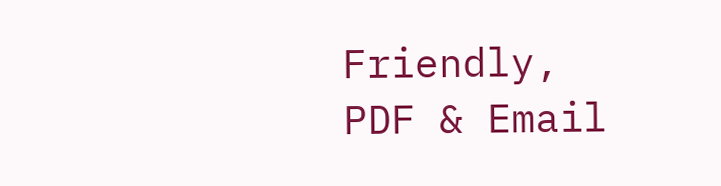Friendly, PDF & Email